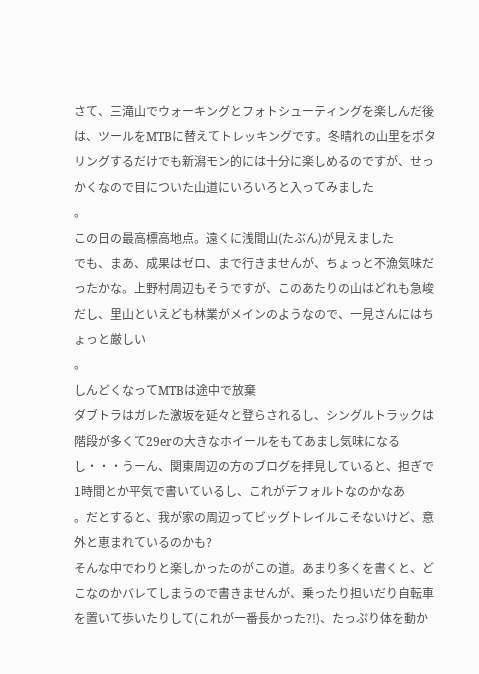さて、三滝山でウォーキングとフォトシューティングを楽しんだ後は、ツールをMTBに替えてトレッキングです。冬晴れの山里をポタリングするだけでも新潟モン的には十分に楽しめるのですが、せっかくなので目についた山道にいろいろと入ってみました
。
この日の最高標高地点。遠くに浅間山(たぶん)が見えました
でも、まあ、成果はゼロ、まで行きませんが、ちょっと不漁気味だったかな。上野村周辺もそうですが、このあたりの山はどれも急峻だし、里山といえども林業がメインのようなので、一見さんにはちょっと厳しい
。
しんどくなってMTBは途中で放棄
ダブトラはガレた激坂を延々と登らされるし、シングルトラックは階段が多くて29erの大きなホイールをもてあまし気味になるし・・・うーん、関東周辺の方のブログを拝見していると、担ぎで1時間とか平気で書いているし、これがデフォルトなのかなあ
。だとすると、我が家の周辺ってビッグトレイルこそないけど、意外と恵まれているのかも?
そんな中でわりと楽しかったのがこの道。あまり多くを書くと、どこなのかバレてしまうので書きませんが、乗ったり担いだり自転車を置いて歩いたりして(これが一番長かった?!)、たっぷり体を動か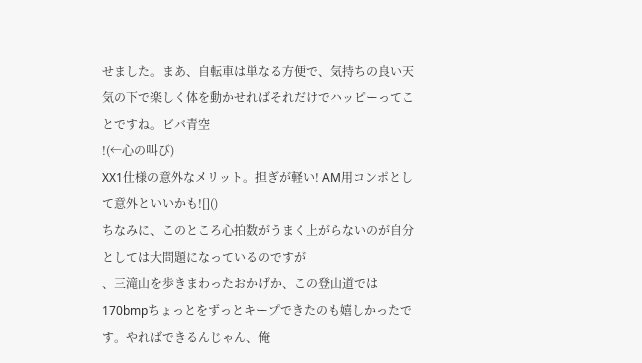せました。まあ、自転車は単なる方便で、気持ちの良い天気の下で楽しく体を動かせればそれだけでハッピーってことですね。ビバ青空
!(←心の叫び)
XX1仕様の意外なメリット。担ぎが軽い! AM用コンポとして意外といいかも![]()
ちなみに、このところ心拍数がうまく上がらないのが自分としては大問題になっているのですが
、三滝山を歩きまわったおかげか、この登山道では170bmpちょっとをずっとキープできたのも嬉しかったです。やればできるんじゃん、俺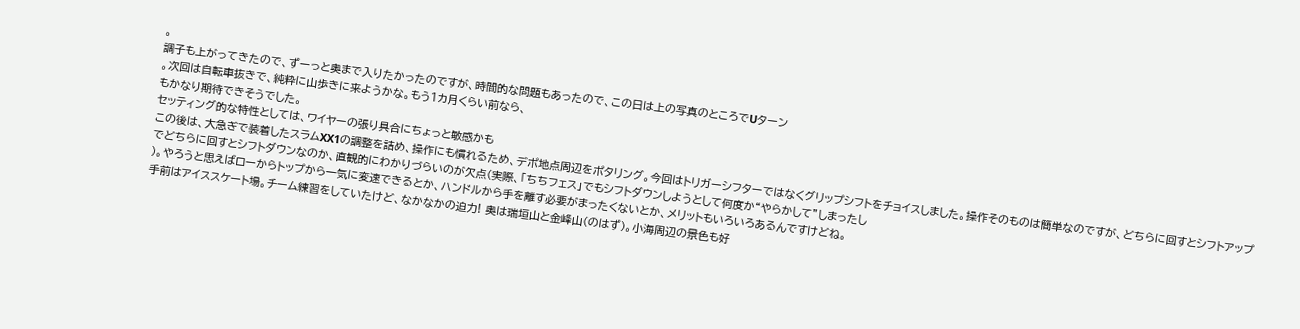。
調子も上がってきたので、ずーっと奥まで入りたかったのですが、時間的な問題もあったので、この日は上の写真のところでUターン
。次回は自転車抜きで、純粋に山歩きに来ようかな。もう1カ月くらい前なら、
もかなり期待できそうでした。
セッティング的な特性としては、ワイヤーの張り具合にちょっと敏感かも
この後は、大急ぎで装着したスラムXX1の調整を詰め、操作にも慣れるため、デポ地点周辺をポタリング。今回はトリガーシフターではなくグリップシフトをチョイスしました。操作そのものは簡単なのですが、どちらに回すとシフトアップでどちらに回すとシフトダウンなのか、直観的にわかりづらいのが欠点(実際、「ちちフェス」でもシフトダウンしようとして何度か“やらかして”しまったし
)。やろうと思えばローからトップから一気に変速できるとか、ハンドルから手を離す必要がまったくないとか、メリットもいろいろあるんですけどね。
手前はアイススケート場。チーム練習をしていたけど、なかなかの迫力! 奥は瑞垣山と金峰山(のはず)。小海周辺の景色も好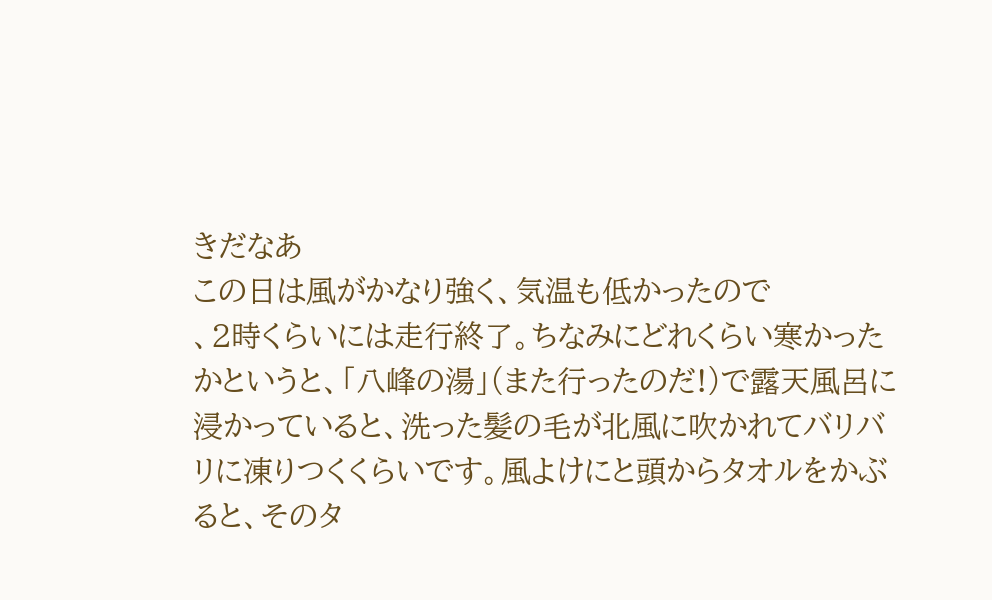きだなあ
この日は風がかなり強く、気温も低かったので
、2時くらいには走行終了。ちなみにどれくらい寒かったかというと、「八峰の湯」(また行ったのだ!)で露天風呂に浸かっていると、洗った髪の毛が北風に吹かれてバリバリに凍りつくくらいです。風よけにと頭からタオルをかぶると、そのタ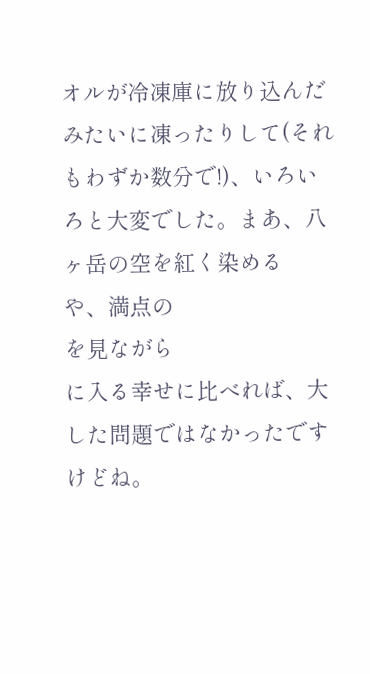オルが冷凍庫に放り込んだみたいに凍ったりして(それもわずか数分で!)、いろいろと大変でした。まあ、八ヶ岳の空を紅く染める
や、満点の
を見ながら
に入る幸せに比べれば、大した問題ではなかったですけどね。